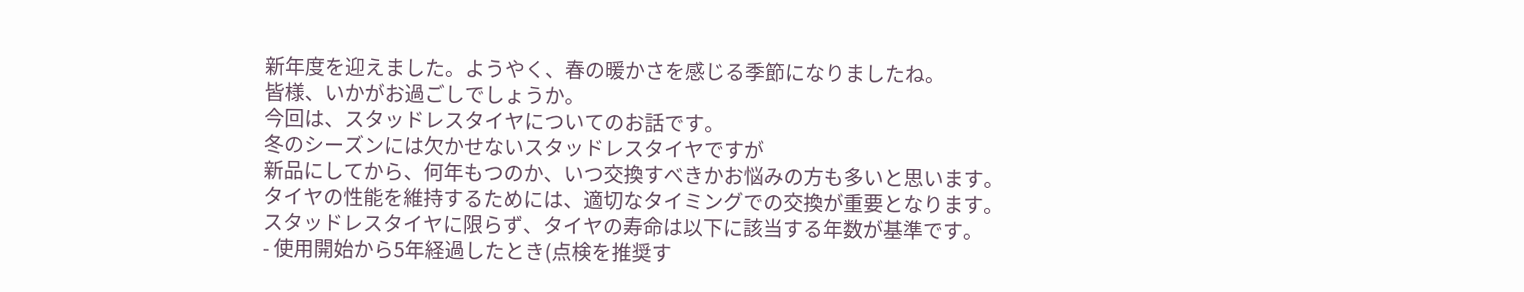新年度を迎えました。ようやく、春の暖かさを感じる季節になりましたね。
皆様、いかがお過ごしでしょうか。
今回は、スタッドレスタイヤについてのお話です。
冬のシーズンには欠かせないスタッドレスタイヤですが
新品にしてから、何年もつのか、いつ交換すべきかお悩みの方も多いと思います。
タイヤの性能を維持するためには、適切なタイミングでの交換が重要となります。
スタッドレスタイヤに限らず、タイヤの寿命は以下に該当する年数が基準です。
- 使用開始から5年経過したとき(点検を推奨す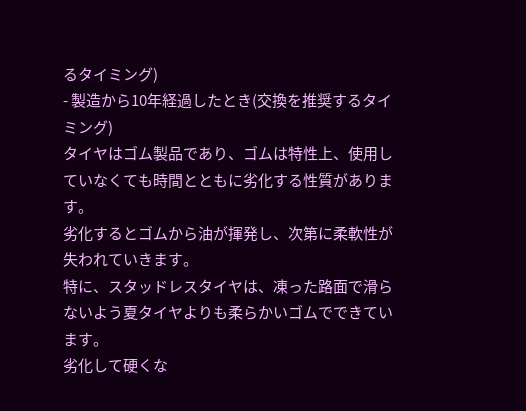るタイミング)
- 製造から10年経過したとき(交換を推奨するタイミング)
タイヤはゴム製品であり、ゴムは特性上、使用していなくても時間とともに劣化する性質があります。
劣化するとゴムから油が揮発し、次第に柔軟性が失われていきます。
特に、スタッドレスタイヤは、凍った路面で滑らないよう夏タイヤよりも柔らかいゴムでできています。
劣化して硬くな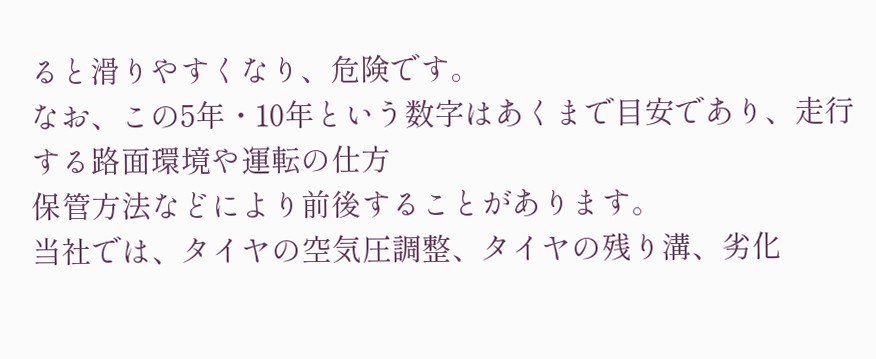ると滑りやすくなり、危険です。
なお、この5年・10年という数字はあくまで目安であり、走行する路面環境や運転の仕方
保管方法などにより前後することがあります。
当社では、タイヤの空気圧調整、タイヤの残り溝、劣化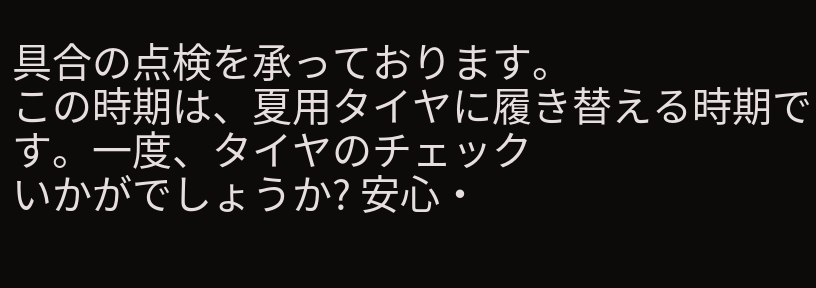具合の点検を承っております。
この時期は、夏用タイヤに履き替える時期です。一度、タイヤのチェック
いかがでしょうか? 安心・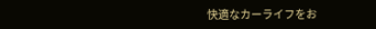快適なカーライフをお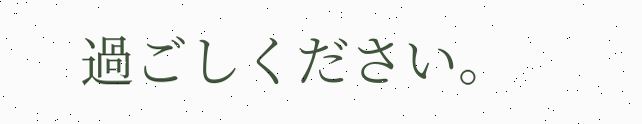過ごしください。